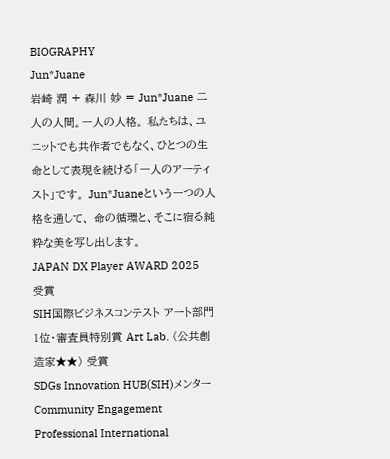BIOGRAPHY
Jun*Juane
岩崎 潤 + 森川 妙 = Jun*Juane 二人の人間。一人の人格。 私たちは、ユニットでも共作者でもなく、ひとつの生命として表現を続ける「一人のアーティスト」です。 Jun*Juaneという一つの人格を通して、 命の循環と、そこに宿る純粋な美を写し出します。
JAPAN DX Player AWARD 2025 受賞
SIH国際ビジネスコンテスト アート部門1位・審査員特別賞 Art Lab. (公共創造家★★) 受賞
SDGs Innovation HUB(SIH)メンター
Community Engagement Professional International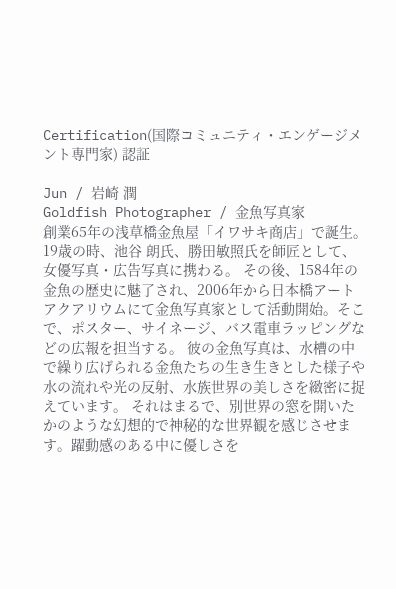Certification(国際コミュニティ・エンゲージメント専門家) 認証

Jun / 岩崎 潤
Goldfish Photographer / 金魚写真家
創業65年の浅草橋金魚屋「イワサキ商店」で誕生。 19歳の時、池谷 朗氏、勝田敏照氏を師匠として、女優写真・広告写真に携わる。 その後、1584年の金魚の歴史に魅了され、2006年から日本橋アートアクアリウムにて金魚写真家として活動開始。そこで、ポスター、サイネージ、バス電車ラッピングなどの広報を担当する。 彼の金魚写真は、水槽の中で繰り広げられる金魚たちの生き生きとした様子や水の流れや光の反射、水族世界の美しさを緻密に捉えています。 それはまるで、別世界の窓を開いたかのような幻想的で神秘的な世界観を感じさせます。躍動感のある中に優しさを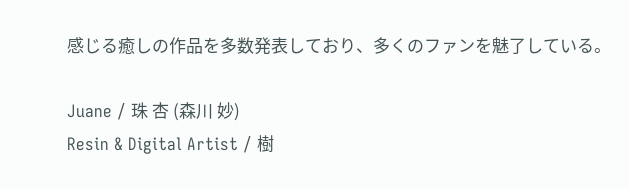感じる癒しの作品を多数発表しており、多くのファンを魅了している。

Juane / 珠 杏 (森川 妙)
Resin & Digital Artist / 樹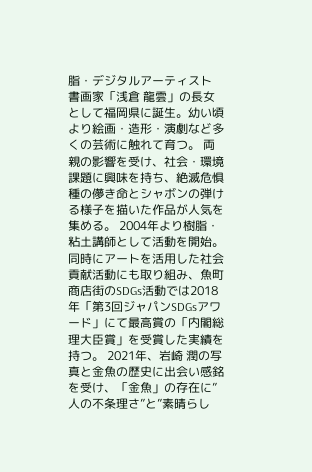脂・デジタルアーティスト
書画家「浅倉 龍雲」の長女として福岡県に誕生。幼い頃より絵画・造形・演劇など多くの芸術に触れて育つ。 両親の影響を受け、社会・環境課題に興味を持ち、絶滅危惧種の儚き命とシャボンの弾ける様子を描いた作品が人気を集める。 2004年より樹脂・粘土講師として活動を開始。同時にアートを活用した社会貢献活動にも取り組み、魚町商店街のSDGs活動では2018年「第3回ジャパンSDGsアワード」にて最高賞の「内閣総理大臣賞」を受賞した実績を持つ。 2021年、岩崎 潤の写真と金魚の歴史に出会い感銘を受け、「金魚」の存在に”人の不条理さ”と”素晴らし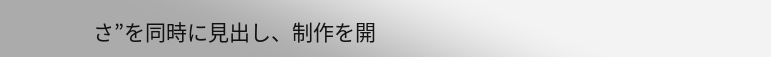さ”を同時に見出し、制作を開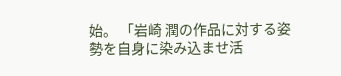始。 「岩崎 潤の作品に対する姿勢を自身に染み込ませ活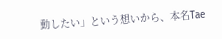動したい」という想いから、本名Tae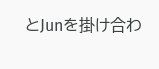とJunを掛け合わ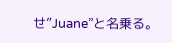せ”Juane”と名乗る。